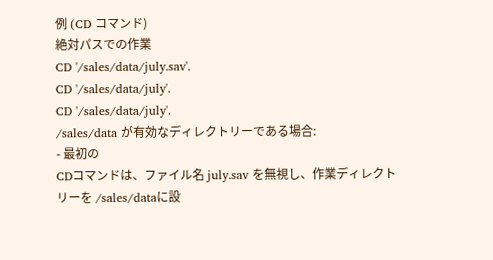例 (CD コマンド)
絶対パスでの作業
CD '/sales/data/july.sav'.
CD '/sales/data/july'.
CD '/sales/data/july'.
/sales/data が有効なディレクトリーである場合:
- 最初の
CDコマンドは、ファイル名 july.sav を無視し、作業ディレクトリーを /sales/dataに設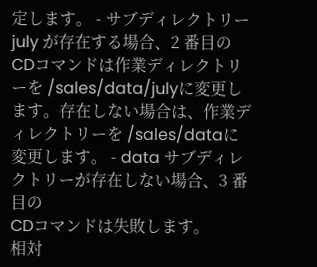定します。 - サブディレクトリー july が存在する場合、2 番目の
CDコマンドは作業ディレクトリーを /sales/data/julyに変更します。存在しない場合は、作業ディレクトリーを /sales/dataに変更します。 - data サブディレクトリーが存在しない場合、3 番目の
CDコマンドは失敗します。
相対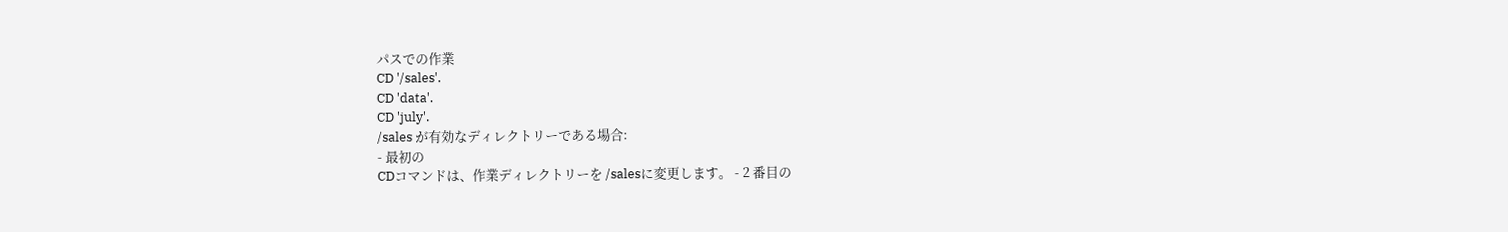パスでの作業
CD '/sales'.
CD 'data'.
CD 'july'.
/sales が有効なディレクトリーである場合:
- 最初の
CDコマンドは、作業ディレクトリーを /salesに変更します。 - 2 番目の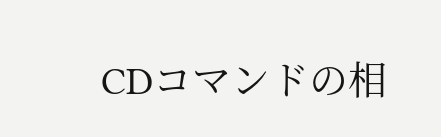CDコマンドの相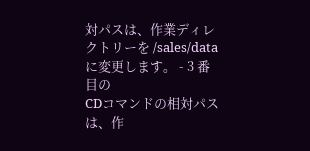対パスは、作業ディレクトリーを /sales/dataに変更します。 - 3 番目の
CDコマンドの相対パスは、作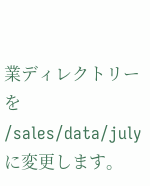業ディレクトリーを /sales/data/julyに変更します。